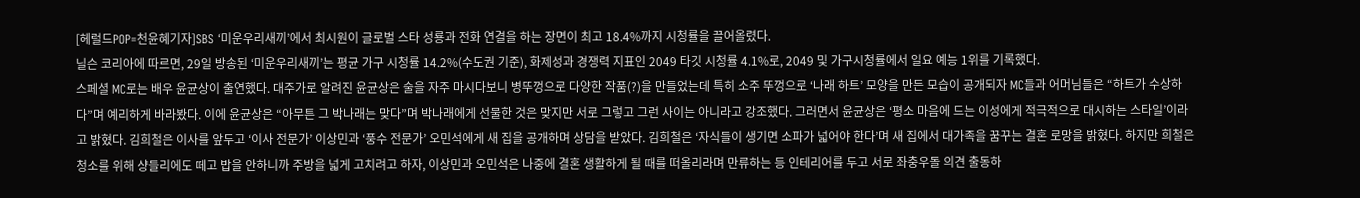[헤럴드POP=천윤혜기자]SBS ‘미운우리새끼’에서 최시원이 글로벌 스타 성룡과 전화 연결을 하는 장면이 최고 18.4%까지 시청률을 끌어올렸다.
닐슨 코리아에 따르면, 29일 방송된 ‘미운우리새끼’는 평균 가구 시청률 14.2%(수도권 기준), 화제성과 경쟁력 지표인 2049 타깃 시청률 4.1%로, 2049 및 가구시청률에서 일요 예능 1위를 기록했다.
스페셜 MC로는 배우 윤균상이 출연했다. 대주가로 알려진 윤균상은 술을 자주 마시다보니 병뚜껑으로 다양한 작품(?)을 만들었는데 특히 소주 뚜껑으로 ‘나래 하트’ 모양을 만든 모습이 공개되자 MC들과 어머님들은 “하트가 수상하다”며 예리하게 바라봤다. 이에 윤균상은 “아무튼 그 박나래는 맞다”며 박나래에게 선물한 것은 맞지만 서로 그렇고 그런 사이는 아니라고 강조했다. 그러면서 윤균상은 ‘평소 마음에 드는 이성에게 적극적으로 대시하는 스타일’이라고 밝혔다. 김희철은 이사를 앞두고 ‘이사 전문가’ 이상민과 ‘풍수 전문가’ 오민석에게 새 집을 공개하며 상담을 받았다. 김희철은 ‘자식들이 생기면 소파가 넓어야 한다’며 새 집에서 대가족을 꿈꾸는 결혼 로망을 밝혔다. 하지만 희철은 청소를 위해 샹들리에도 떼고 밥을 안하니까 주방을 넓게 고치려고 하자, 이상민과 오민석은 나중에 결혼 생활하게 될 때를 떠올리라며 만류하는 등 인테리어를 두고 서로 좌충우돌 의견 출동하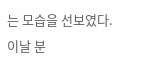는 모습을 선보였다.
이날 분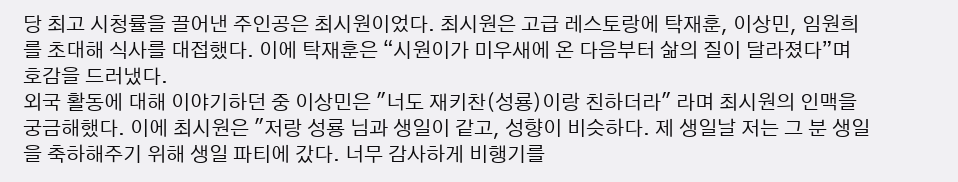당 최고 시청률을 끌어낸 주인공은 최시원이었다. 최시원은 고급 레스토랑에 탁재훈, 이상민, 임원희를 초대해 식사를 대접했다. 이에 탁재훈은 “시원이가 미우새에 온 다음부터 삶의 질이 달라졌다”며 호감을 드러냈다.
외국 활동에 대해 이야기하던 중 이상민은 "너도 재키찬(성룡)이랑 친하더라" 라며 최시원의 인맥을 궁금해했다. 이에 최시원은 "저랑 성룡 님과 생일이 같고, 성향이 비슷하다. 제 생일날 저는 그 분 생일을 축하해주기 위해 생일 파티에 갔다. 너무 감사하게 비행기를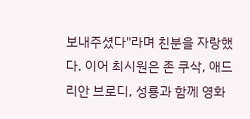보내주셨다"라며 친분을 자랑했다. 이어 최시원은 존 쿠삭, 애드리안 브로디, 성룡과 함께 영화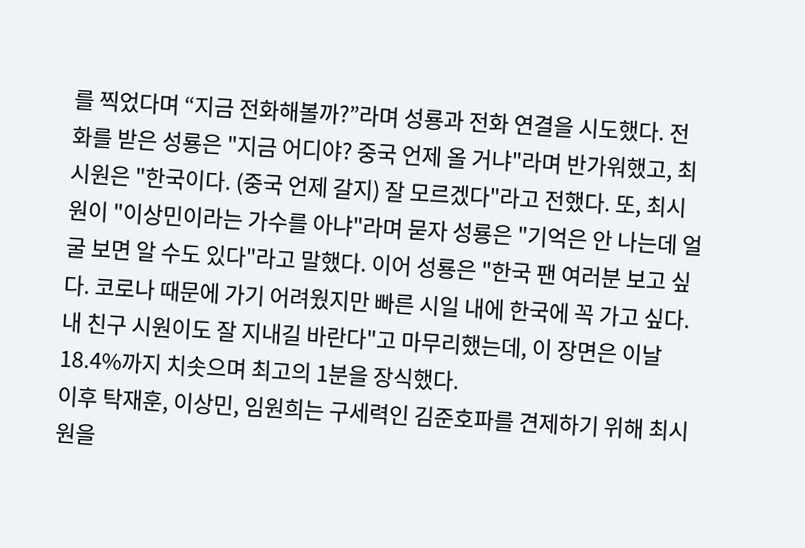를 찍었다며 “지금 전화해볼까?”라며 성룡과 전화 연결을 시도했다. 전화를 받은 성룡은 "지금 어디야? 중국 언제 올 거냐"라며 반가워했고, 최시원은 "한국이다. (중국 언제 갈지) 잘 모르겠다"라고 전했다. 또, 최시원이 "이상민이라는 가수를 아냐"라며 묻자 성룡은 "기억은 안 나는데 얼굴 보면 알 수도 있다"라고 말했다. 이어 성룡은 "한국 팬 여러분 보고 싶다. 코로나 때문에 가기 어려웠지만 빠른 시일 내에 한국에 꼭 가고 싶다. 내 친구 시원이도 잘 지내길 바란다"고 마무리했는데, 이 장면은 이날 18.4%까지 치솟으며 최고의 1분을 장식했다.
이후 탁재훈, 이상민, 임원희는 구세력인 김준호파를 견제하기 위해 최시원을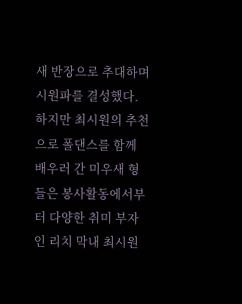새 반장으로 추대하며 시원파를 결성했다. 하지만 최시원의 추천으로 폴댄스를 함께 배우러 간 미우새 형들은 봉사활동에서부터 다양한 취미 부자인 리치 막내 최시원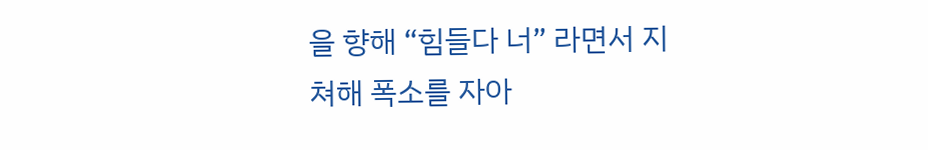을 향해 “힘들다 너” 라면서 지쳐해 폭소를 자아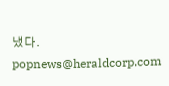냈다.
popnews@heraldcorp.com